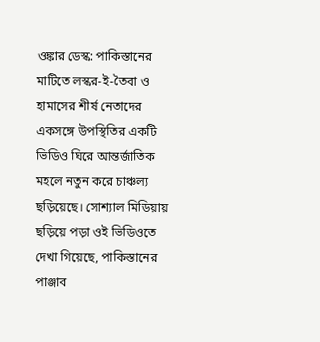ওঙ্কার ডেস্ক: পাকিস্তানের মাটিতে লস্কর-ই-তৈবা ও হামাসের শীর্ষ নেতাদের একসঙ্গে উপস্থিতির একটি ভিডিও ঘিরে আন্তর্জাতিক মহলে নতুন করে চাঞ্চল্য ছড়িয়েছে। সোশ্যাল মিডিয়ায় ছড়িয়ে পড়া ওই ভিডিওতে দেখা গিয়েছে, পাকিস্তানের পাঞ্জাব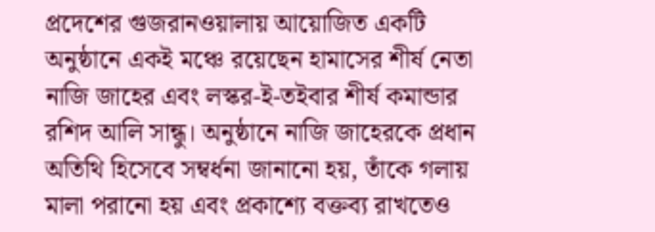প্রদেশের গুজরানওয়ালায় আয়োজিত একটি অনুষ্ঠানে একই মঞ্চে রয়েছেন হামাসের শীর্ষ নেতা নাজি জাহের এবং লস্কর-ই-তইবার শীর্ষ কমান্ডার রশিদ আলি সান্ধু। অনুষ্ঠানে নাজি জাহেরকে প্রধান অতিথি হিসেবে সম্বর্ধনা জানানো হয়, তাঁকে গলায় মালা পরানো হয় এবং প্রকাশ্যে বক্তব্য রাখতেও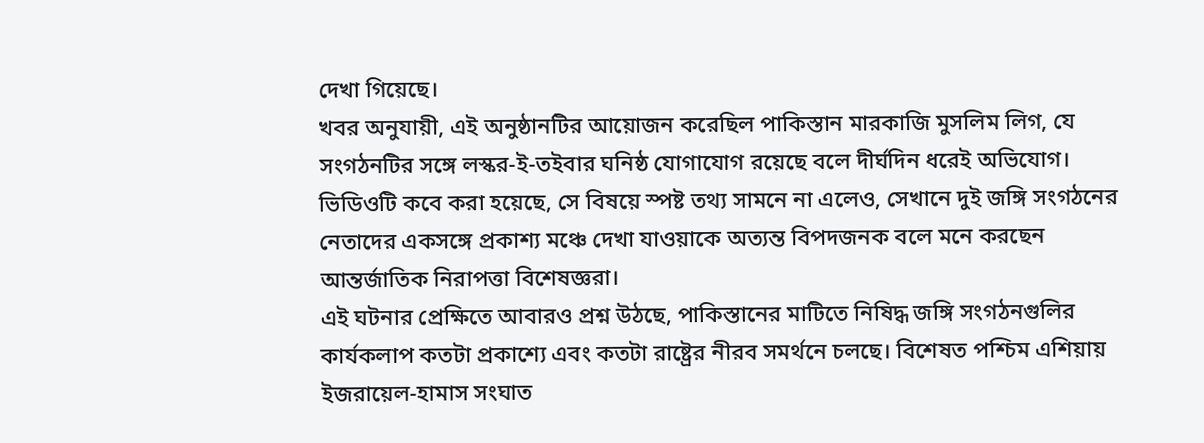দেখা গিয়েছে।
খবর অনুযায়ী, এই অনুষ্ঠানটির আয়োজন করেছিল পাকিস্তান মারকাজি মুসলিম লিগ, যে সংগঠনটির সঙ্গে লস্কর-ই-তইবার ঘনিষ্ঠ যোগাযোগ রয়েছে বলে দীর্ঘদিন ধরেই অভিযোগ। ভিডিওটি কবে করা হয়েছে, সে বিষয়ে স্পষ্ট তথ্য সামনে না এলেও, সেখানে দুই জঙ্গি সংগঠনের নেতাদের একসঙ্গে প্রকাশ্য মঞ্চে দেখা যাওয়াকে অত্যন্ত বিপদজনক বলে মনে করছেন আন্তর্জাতিক নিরাপত্তা বিশেষজ্ঞরা।
এই ঘটনার প্রেক্ষিতে আবারও প্রশ্ন উঠছে, পাকিস্তানের মাটিতে নিষিদ্ধ জঙ্গি সংগঠনগুলির কার্যকলাপ কতটা প্রকাশ্যে এবং কতটা রাষ্ট্রের নীরব সমর্থনে চলছে। বিশেষত পশ্চিম এশিয়ায় ইজরায়েল-হামাস সংঘাত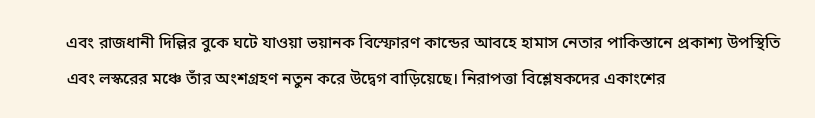এবং রাজধানী দিল্লির বুকে ঘটে যাওয়া ভয়ানক বিস্ফোরণ কান্ডের আবহে হামাস নেতার পাকিস্তানে প্রকাশ্য উপস্থিতি এবং লস্করের মঞ্চে তাঁর অংশগ্রহণ নতুন করে উদ্বেগ বাড়িয়েছে। নিরাপত্তা বিশ্লেষকদের একাংশের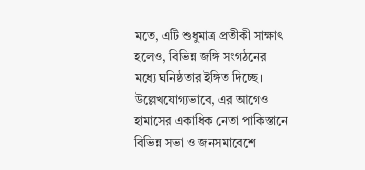মতে, এটি শুধুমাত্র প্রতীকী সাক্ষাৎ হলেও, বিভিন্ন জঙ্গি সংগঠনের মধ্যে ঘনিষ্ঠতার ইঙ্গিত দিচ্ছে।
উল্লেখযোগ্যভাবে, এর আগেও হামাসের একাধিক নেতা পাকিস্তানে বিভিন্ন সভা ও জনসমাবেশে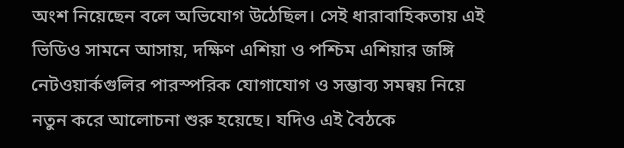অংশ নিয়েছেন বলে অভিযোগ উঠেছিল। সেই ধারাবাহিকতায় এই ভিডিও সামনে আসায়, দক্ষিণ এশিয়া ও পশ্চিম এশিয়ার জঙ্গি নেটওয়ার্কগুলির পারস্পরিক যোগাযোগ ও সম্ভাব্য সমন্বয় নিয়ে নতুন করে আলোচনা শুরু হয়েছে। যদিও এই বৈঠকে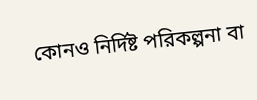কোনও নির্দিষ্ট পরিকল্পনা বা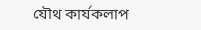যৌথ কার্যকলাপ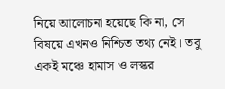নিয়ে আলোচনা হয়েছে কি না, সে বিষয়ে এখনও নিশ্চিত তথ্য নেই। তবু একই মঞ্চে হামাস ও লস্কর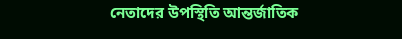নেতাদের উপস্থিতি আন্তর্জাতিক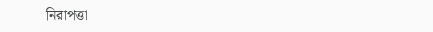নিরাপত্তা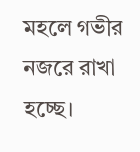মহলে গভীর নজরে রাখা হচ্ছে।